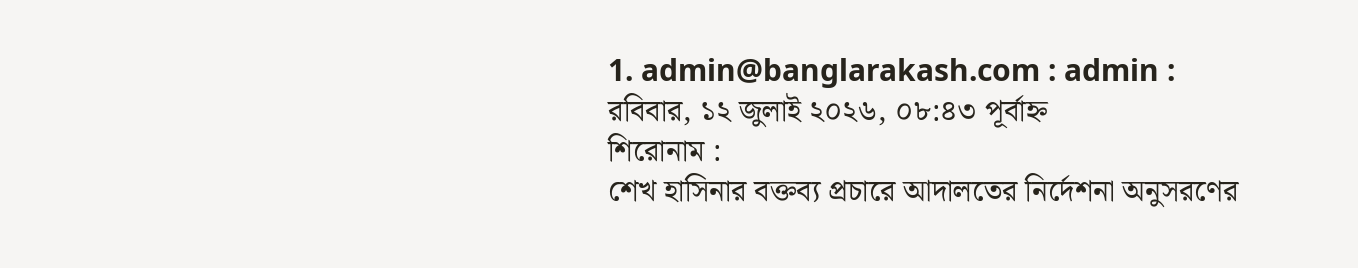1. admin@banglarakash.com : admin :
রবিবার, ১২ জুলাই ২০২৬, ০৮:৪৩ পূর্বাহ্ন
শিরোনাম :
শেখ হাসিনার বক্তব্য প্রচারে আদালতের নির্দেশনা অনুসরণের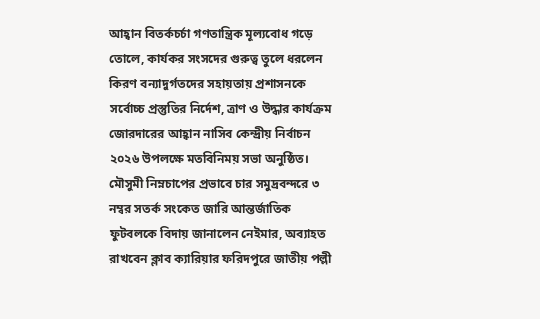আহ্বান বিতর্কচর্চা গণতান্ত্রিক মূল্যবোধ গড়ে তোলে, কার্যকর সংসদের গুরুত্ব তুলে ধরলেন কিরণ বন্যাদুর্গতদের সহায়তায় প্রশাসনকে সর্বোচ্চ প্রস্তুতির নির্দেশ, ত্রাণ ও উদ্ধার কার্যক্রম জোরদারের আহ্বান নাসিব কেন্দ্রীয় নির্বাচন ২০২৬ উপলক্ষে মতবিনিময় সভা অনুষ্ঠিত। মৌসুমী নিম্নচাপের প্রভাবে চার সমুদ্রবন্দরে ৩ নম্বর সতর্ক সংকেত জারি আন্তর্জাতিক ফুটবলকে বিদায় জানালেন নেইমার, অব্যাহত রাখবেন ক্লাব ক্যারিয়ার ফরিদপুরে জাতীয় পল্লী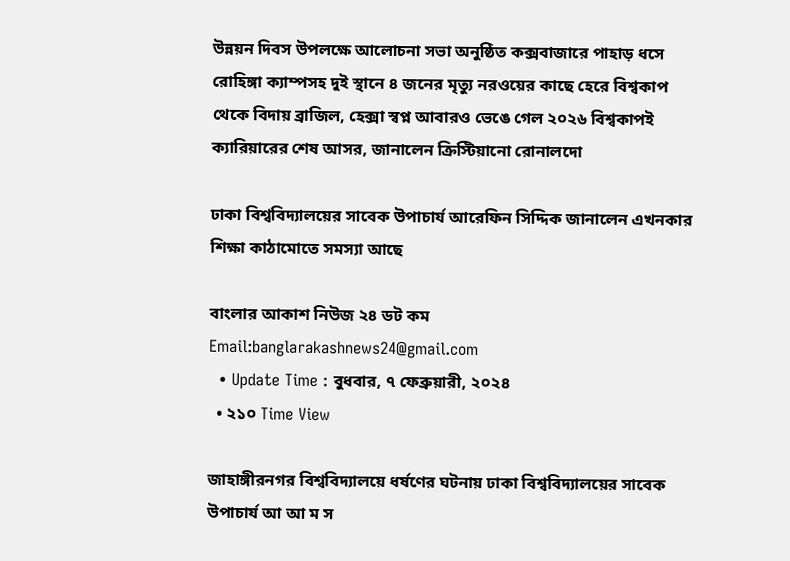উন্নয়ন দিবস উপলক্ষে আলোচনা সভা অনুষ্ঠিত কক্সবাজারে পাহাড় ধসে রোহিঙ্গা ক্যাম্পসহ দুই স্থানে ৪ জনের মৃত্যু নরওয়ের কাছে হেরে বিশ্বকাপ থেকে বিদায় ব্রাজিল, হেক্সা স্বপ্ন আবারও ভেঙে গেল ২০২৬ বিশ্বকাপই ক্যারিয়ারের শেষ আসর, জানালেন ক্রিস্টিয়ানো রোনালদো

ঢাকা বিশ্ববিদ্যালয়ের সাবেক উপাচার্য আরেফিন সিদ্দিক জানালেন এখনকার শিক্ষা কাঠামোতে সমস্যা আছে

বাংলার আকাশ নিউজ ২৪ ডট কম Email:banglarakashnews24@gmail.com
  • Update Time : বুধবার, ৭ ফেব্রুয়ারী, ২০২৪
  • ২১০ Time View

জাহাঙ্গীরনগর বিশ্ববিদ্যালয়ে ধর্ষণের ঘটনায় ঢাকা বিশ্ববিদ্যালয়ের সাবেক উপাচার্য আ আ ম স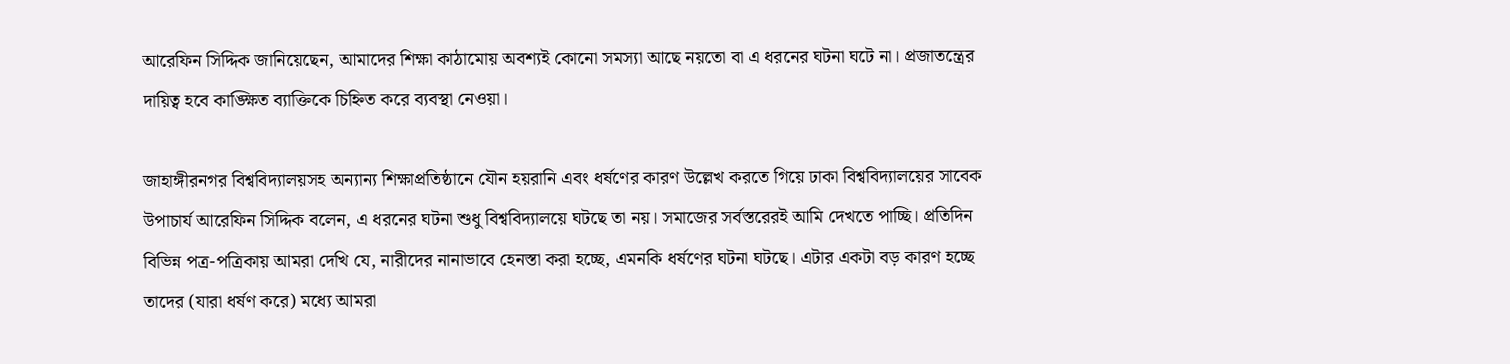আরেফিন সিদ্দিক জানিয়েছেন, আমাদের শিক্ষা কাঠামোয় অবশ্যই কোনো সমস্যা আছে নয়তো বা এ ধরনের ঘটনা ঘটে না। প্রজাতন্ত্রের দায়িত্ব হবে কাঙ্ক্ষিত ব্যাক্তিকে চিহ্নিত করে ব্যবস্থা নেওয়া।

জাহাঙ্গীরনগর বিশ্ববিদ্যালয়সহ অন্যান্য শিক্ষাপ্রতিষ্ঠানে যৌন হয়রানি এবং ধর্ষণের কারণ উল্লেখ করতে গিয়ে ঢাকা বিশ্ববিদ্যালয়ের সাবেক উপাচার্য আরেফিন সিদ্দিক বলেন, এ ধরনের ঘটনা শুধু বিশ্ববিদ্যালয়ে ঘটছে তা নয়। সমাজের সর্বস্তরেরই আমি দেখতে পাচ্ছি। প্রতিদিন বিভিন্ন পত্র-পত্রিকায় আমরা দেখি যে, নারীদের নানাভাবে হেনস্তা করা হচ্ছে, এমনকি ধর্ষণের ঘটনা ঘটছে। এটার একটা বড় কারণ হচ্ছে তাদের (যারা ধর্ষণ করে) মধ্যে আমরা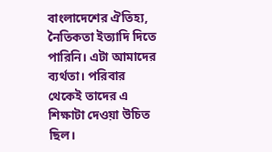বাংলাদেশের ঐতিহ্য, নৈতিকতা ইত্যাদি দিতে পারিনি। এটা আমাদের ব্যর্থতা। পরিবার থেকেই তাদের এ শিক্ষাটা দেওয়া উচিত ছিল।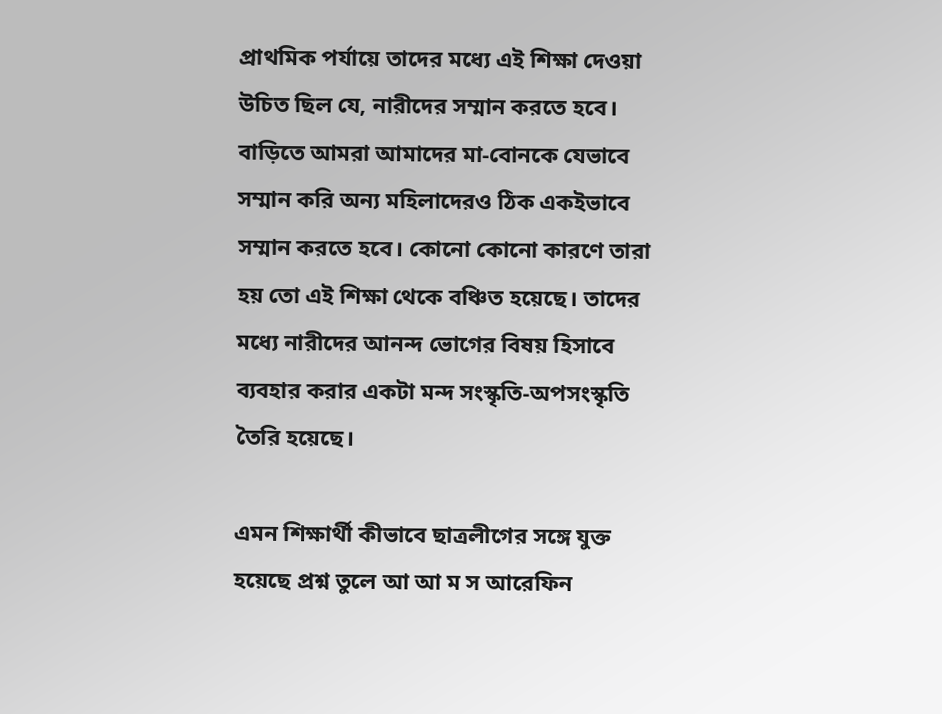প্রাথমিক পর্যায়ে তাদের মধ্যে এই শিক্ষা দেওয়া উচিত ছিল যে, নারীদের সম্মান করতে হবে। বাড়িতে আমরা আমাদের মা-বোনকে যেভাবে সম্মান করি অন্য মহিলাদেরও ঠিক একইভাবে সম্মান করতে হবে। কোনো কোনো কারণে তারা হয় তো এই শিক্ষা থেকে বঞ্চিত হয়েছে। তাদের মধ্যে নারীদের আনন্দ ভোগের বিষয় হিসাবে ব্যবহার করার একটা মন্দ সংস্কৃতি-অপসংস্কৃতি তৈরি হয়েছে।

এমন শিক্ষার্থী কীভাবে ছাত্রলীগের সঙ্গে যুক্ত হয়েছে প্রশ্ন তুলে আ আ ম স আরেফিন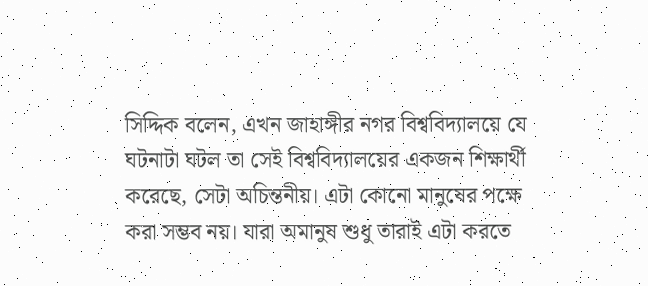সিদ্দিক বলেন, এখন জাহাঙ্গীর নগর বিশ্ববিদ্যালয়ে যে ঘটনাটা ঘটল তা সেই বিশ্ববিদ্যালয়ের একজন শিক্ষার্থী করেছে, সেটা অচিন্তনীয়। এটা কোনো মানুষের পক্ষে করা সম্ভব নয়। যারা অমানুষ শুধু তারাই এটা করতে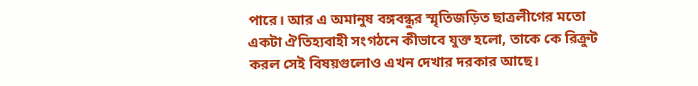পারে। আর এ অমানুষ বঙ্গবন্ধুর স্মৃতিজড়িত ছাত্রলীগের মতো একটা ঐতিহ্যবাহী সংগঠনে কীভাবে যুক্ত হলো, তাকে কে রিক্রুট করল সেই বিষয়গুলোও এখন দেখার দরকার আছে।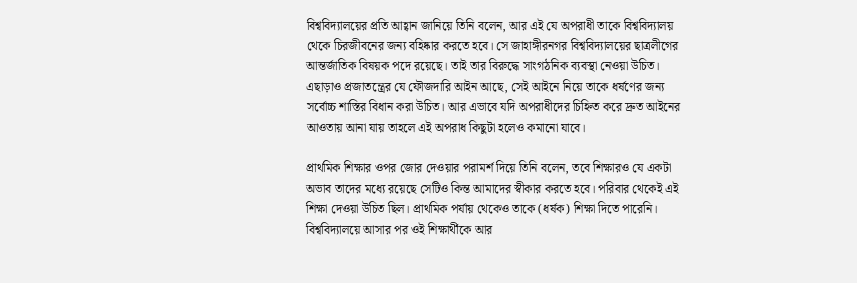বিশ্ববিদ্যালয়ের প্রতি আহ্বান জানিয়ে তিনি বলেন, আর এই যে অপরাধী তাকে বিশ্ববিদ্যালয় থেকে চিরজীবনের জন্য বহিষ্কার করতে হবে। সে জাহাঙ্গীরনগর বিশ্ববিদ্যালয়ের ছাত্রলীগের আন্তর্জাতিক বিষয়ক পদে রয়েছে। তাই তার বিরুদ্ধে সাংগঠনিক ব্যবস্থা নেওয়া উচিত। এছাড়াও প্রজাতন্ত্রের যে ফৌজদারি আইন আছে, সেই আইনে নিয়ে তাকে ধর্ষণের জন্য সর্বোচ্চ শাস্তির বিধান করা উচিত। আর এভাবে যদি অপরাধীদের চিহ্নিত করে দ্রুত আইনের আওতায় আনা যায় তাহলে এই অপরাধ কিছুটা হলেও কমানো যাবে।

প্রাথমিক শিক্ষার ওপর জোর দেওয়ার পরামর্শ দিয়ে তিনি বলেন, তবে শিক্ষারও যে একটা অভাব তাদের মধ্যে রয়েছে সেটিও কিন্ত আমাদের স্বীকার করতে হবে। পরিবার থেকেই এই শিক্ষা দেওয়া উচিত ছিল। প্রাথমিক পর্যায় থেকেও তাকে (ধর্ষক) শিক্ষা দিতে পারেনি। বিশ্ববিদ্যালয়ে আসার পর ওই শিক্ষার্থীকে আর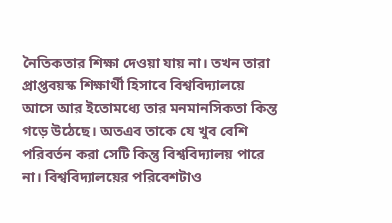নৈতিকতার শিক্ষা দেওয়া যায় না। তখন তারা প্রাপ্তবয়স্ক শিক্ষার্থী হিসাবে বিশ্ববিদ্যালয়ে আসে আর ইতোমধ্যে তার মনমানসিকতা কিন্ত গড়ে উঠেছে। অতএব তাকে যে খুব বেশি পরিবর্তন করা সেটি কিন্তু বিশ্ববিদ্যালয় পারে না। বিশ্ববিদ্যালয়ের পরিবেশটাও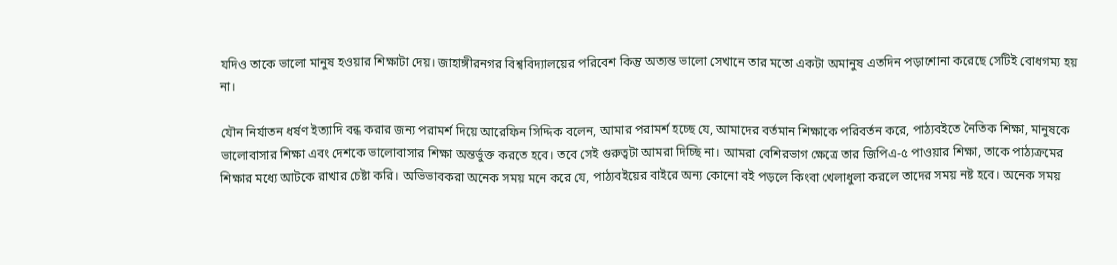যদিও তাকে ভালো মানুষ হওয়ার শিক্ষাটা দেয়। জাহাঙ্গীরনগর বিশ্ববিদ্যালয়ের পরিবেশ কিন্তু অত্যন্ত ভালো সেখানে তার মতো একটা অমানুষ এতদিন পড়াশোনা করেছে সেটিই বোধগম্য হয় না।

যৌন নির্যাতন ধর্ষণ ইত্যাদি বন্ধ করার জন্য পরামর্শ দিয়ে আরেফিন সিদ্দিক বলেন, আমার পরামর্শ হচ্ছে যে, আমাদের বর্তমান শিক্ষাকে পরিবর্তন করে, পাঠ্যবইতে নৈতিক শিক্ষা, মানুষকে ভালোবাসার শিক্ষা এবং দেশকে ভালোবাসার শিক্ষা অন্তর্ভুক্ত করতে হবে। তবে সেই গুরুত্বটা আমরা দিচ্ছি না। আমরা বেশিরভাগ ক্ষেত্রে তার জিপিএ-৫ পাওয়ার শিক্ষা, তাকে পাঠ্যক্রমের শিক্ষার মধ্যে আটকে রাখার চেষ্টা করি। অভিভাবকরা অনেক সময় মনে করে যে, পাঠ্যবইয়ের বাইরে অন্য কোনো বই পড়লে কিংবা খেলাধুলা করলে তাদের সময় নষ্ট হবে। অনেক সময়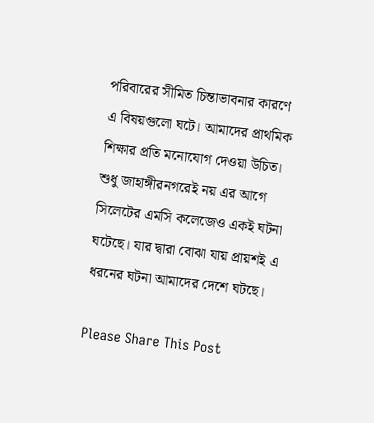পরিবারের সীমিত চিন্তাভাবনার কারণে এ বিষয়গুলো ঘটে। আমাদের প্রাথমিক শিক্ষার প্রতি মনোযোগ দেওয়া উচিত। শুধু জাহাঙ্গীরনগরেই নয় এর আগে সিলেটের এমসি কলেজেও একই ঘটনা ঘটেছে। যার দ্বারা বোঝা যায় প্রায়শই এ ধরনের ঘটনা আমাদের দেশে ঘটছে।

Please Share This Post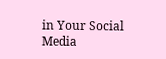in Your Social Media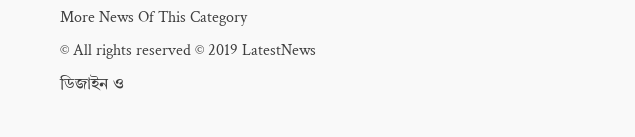More News Of This Category
© All rights reserved © 2019 LatestNews
ডিজাইন ও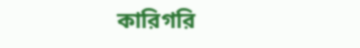কারিগরি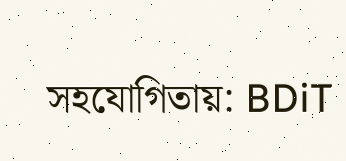সহযোগিতায়: BDiT